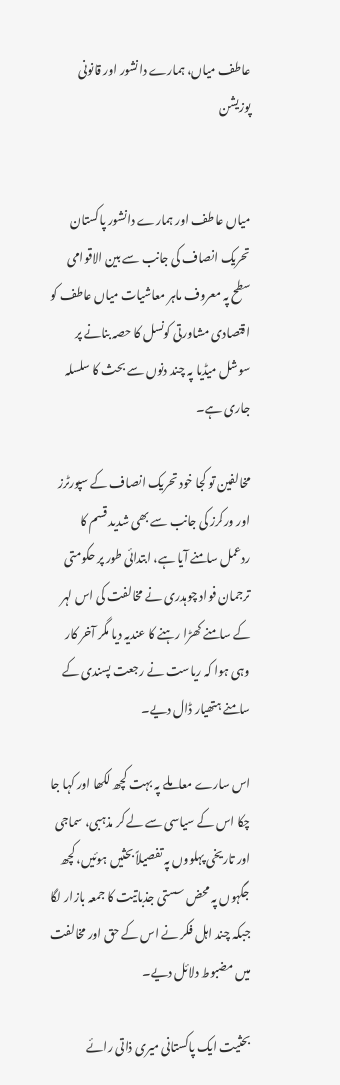عاطف میاں، ہمارے دانشور اور قانونی پوزیشن


میاں عاطف اور ہمارے دانشور پاکستان تحریک انصاف کی جانب سے بین الاقوامی سطح پہ معروف ماہر معاشیات میاں عاطف کو اقتصادی مشاورتی کونسل کا حصہ بنانے پر سوشل میڈیا پہ چند دنوں سے بحث کا سلسلہ جاری ہے۔

مخالفین تو کجا خود تحریک انصاف کے سپورٹرز اور ورکرز کی جانب سے بھی شدید قسم کا ردعمل سامنے آیا ہے، ابتدائی طور پر حکومتی ترجمان فواد چوہدری نے مخالفت کی اس لہر کے سامنے کھڑا رہنے کا عندیہ دیا مگر آخر کار وہی ہوا کہ ریاست نے رجعت پسندی کے سامنے ہتھیار ڈال دیے۔

اس سارے معاملے پہ بہت کچھ لکھا اور کہا جا چکا اس کے سیاسی سے لے کر مذہبی، سماجی اور تاریخی پہلووں پہ تفصیلاً بحثیں ہوئیں، کچھ جگہوں پہ محض سستی جذباتیت کا جمعہ بازار لگا جبکہ چند اہل فکر نے اس کے حق اور مخالفت میں مضبوط دلائل دیے۔

بحثیت ایک پاکستانی میری ذاتی رائے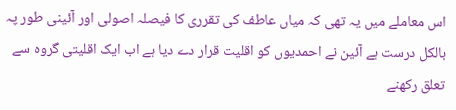اس معاملے میں یہ تھی کہ میاں عاطف کی تقرری کا فیصلہ اصولی اور آئینی طور پہ بالکل درست ہے آئین نے احمدیوں کو اقلیت قرار دے دیا ہے اب ایک اقلیتی گروہ سے تعلق رکھنے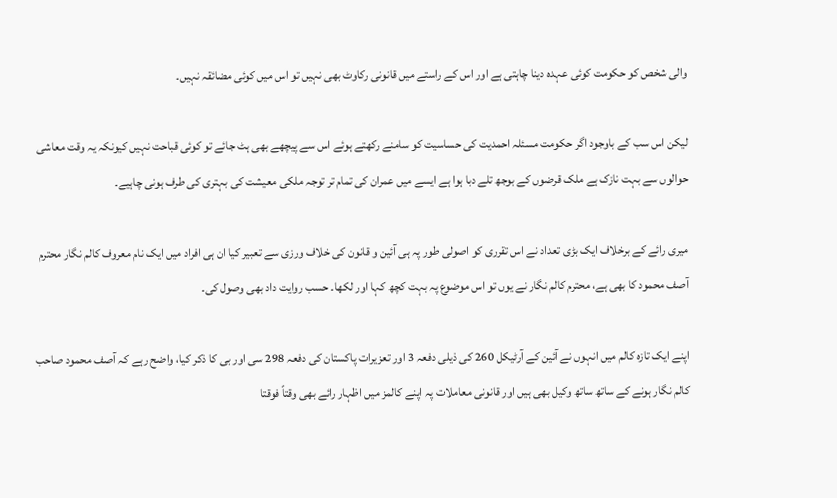والی شخص کو حکومت کوئی عہدہ دینا چاہتی ہے اور اس کے راستے میں قانونی رکاوٹ بھی نہیں تو اس میں کوئی مضائقہ نہیں۔

لیکن اس سب کے باوجود اگر حکومت مسئلہ احمدیت کی حساسیت کو سامنے رکھتے ہوئے اس سے پیچھے بھی ہٹ جائے تو کوئی قباحت نہیں کیونکہ یہ وقت معاشی حوالوں سے بہت نازک ہے ملک قرضوں کے بوجھ تلے دبا ہوا ہے ایسے میں عمران کی تمام تر توجہ ملکی معیشت کی بہتری کی طرف ہونی چاہیے۔

میری رائے کے برخلاف ایک بڑی تعداد نے اس تقرری کو اصولی طور پہ ہی آئین و قانون کی خلاف ورزی سے تعبیر کیا ان ہی افراد میں ایک نام معروف کالم نگار محترم آصف محمود کا بھی ہے، محترم کالم نگار نے یوں تو اس موضوع پہ بہت کچھ کہا اور لکھا۔ حسب روایت داد بھی وصول کی۔

اپنے ایک تازہ کالم میں انہوں نے آئین کے آرٹیکل 260 کی ذیلی دفعہ 3 اور تعزیرات پاکستان کی دفعہ 298 سی اور بی کا ذکر کیا، واضح رہے کہ آصف محمود صاحب کالم نگار ہونے کے ساتھ ساتھ وکیل بھی ہیں اور قانونی معاملات پہ اپنے کالمز میں اظہار رائے بھی وقتاً فوقتا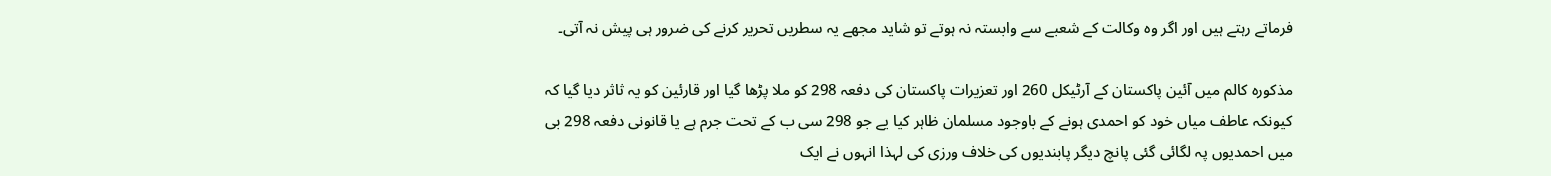فرماتے رہتے ہیں اور اگر وہ وکالت کے شعبے سے وابستہ نہ ہوتے تو شاید مجھے یہ سطریں تحریر کرنے کی ضرور ہی پیش نہ آتی۔

مذکورہ کالم میں آئین پاکستان کے آرٹیکل 260 اور تعزیرات پاکستان کی دفعہ 298 کو ملا پڑھا گیا اور قارئین کو یہ ثاثر دیا گیا کہ کیونکہ عاطف میاں خود کو احمدی ہونے کے باوجود مسلمان ظاہر کیا یے جو 298 سی ب کے تحت جرم ہے یا قانونی دفعہ 298 بی میں احمدیوں پہ لگائی گئی پانچ دیگر پابندیوں کی خلاف ورزی کی لہذا انہوں نے ایک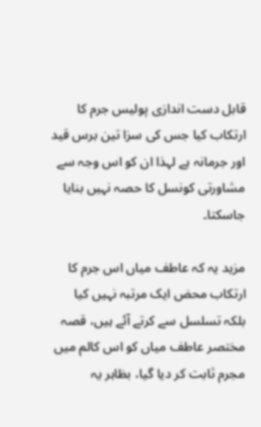قابل دست اندازی پولیس جرم کا ارتکاب کیا جس کی سزا تین برس قید اور جرمانہ ہے لہذا ان کو اس وجہ سے مشاورتی کونسل کا حصہ نہیں بنایا جاسکتا۔

مزید یہ کہ عاطف میاں اس جرم کا ارتکاب محض ایک مرتبہ نہیں کیا بلکہ تسلسل سے کرتے آئے ہیں، قصہ مختصر عاطف میاں کو اس کالم میں مجرم ثابت کر دیا گیا، بظاہر یہ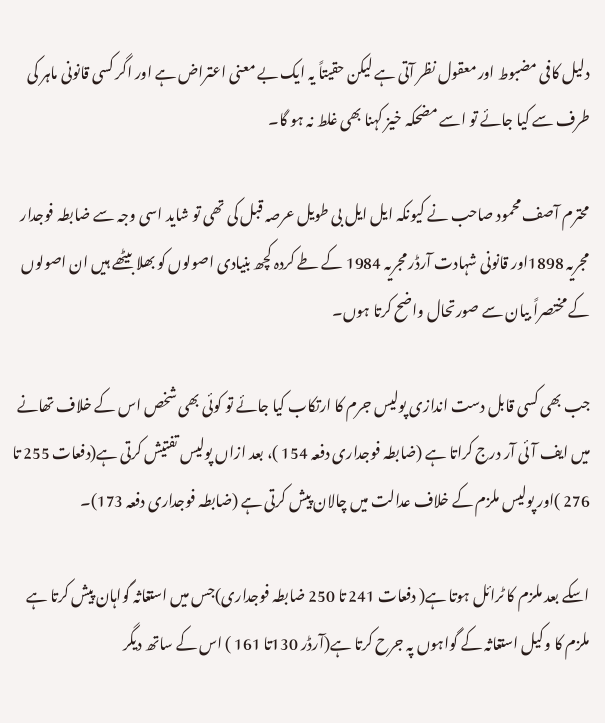دلیل کافی مضبوط اور معقول نظر آتی ہے لیکن حقیتاً یہ ایک بے معنی اعتراض ہے اور اگر کسی قانونی ماہر کی طرف سے کیا جائے تو اسے مضحکہ خیز کہنا بھی غلط نہ ہو گا۔

محترم آصف محمود صاحب نے کیونکہ ایل ایل بی طویل عرصہ قبل کی تھی تو شاید اسی وجہ سے ضابطہ فوجدار مجریہ 1898اور قانونی شہادت آرڈر مجریہ 1984 کے طے کردہ کچھ بنیادی اصولوں کو بھلا بیٹھے ہیں ان اصولوں کے مختصراً بیان سے صورتحال واضح کرتا ہوں۔

جب بھی کسی قابل دست اندازی پولیس جرم کا ارتکاب کیا جائے تو کوئی بھی شخص اس کے خلاف تھانے میں ایف آئی آر درج کراتا ہے (ضابطہ فوجداری دفعہ 154 )، بعد ازاں پولیس تفتیش کرتی ہے(دفعات 255 تا 276 )اور پولیس ملزم کے خلاف عدالت میں چالان پیش کرتی ہے (ضابطہ فوجداری دفعہ 173)۔

اسکے بعد ملزم کا ٹرائل ہوتا ہے( دفعات 241 تا 250 ضابطہ فوجداری)جس میں استغاثہ گواہان پیش کرتا ہے ملزم کا وکیل استغاثہ کے گواہوں پہ جرح کرتا ہے(آرڈر 130تا 161 ) اس کے ساتھ دیگر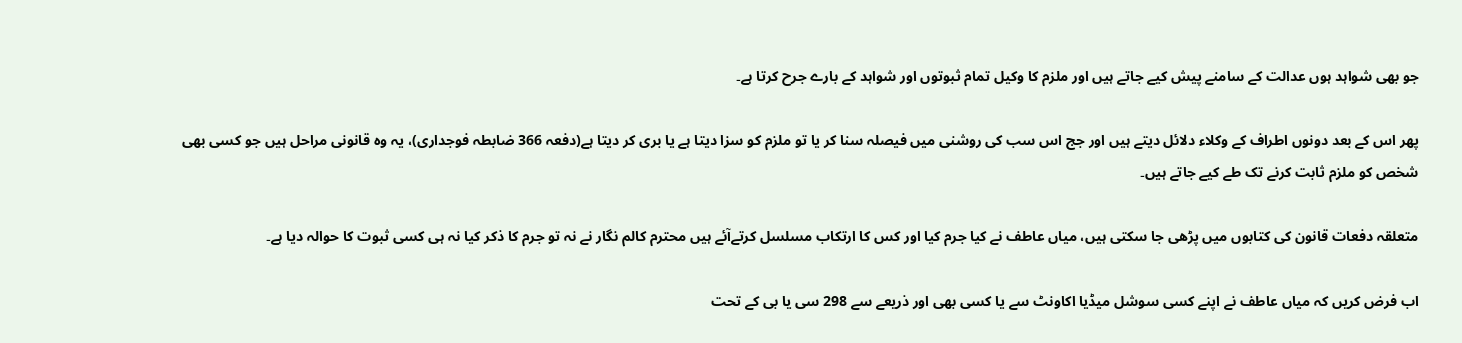جو بھی شواہد ہوں عدالت کے سامنے پیش کیے جاتے ہیں اور ملزم کا وکیل تمام ثبوتوں اور شواہد کے بارے جرح کرتا ہے۔

پھر اس کے بعد دونوں اطراف کے وکلاء دلائل دیتے ہیں اور جج اس سب کی روشنی میں فیصلہ سنا کر یا تو ملزم کو سزا دیتا ہے یا بری کر دیتا ہے(دفعہ 366 ضابطہ فوجداری)، یہ وہ قانونی مراحل ہیں جو کسی بھی شخص کو ملزم ثابت کرنے تک طے کیے جاتے ہیں۔

متعلقہ دفعات قانون کی کتابوں میں پڑھی جا سکتی ہیں، میاں عاطف نے کیا جرم کیا اور کس کا ارتکاب مسلسل کرتےآئے ہیں محترم کالم نگار نے نہ تو جرم کا ذکر کیا نہ ہی کسی ثبوت کا حوالہ دیا ہے۔

اب فرض کریں کہ میاں عاطف نے اپنے کسی سوشل میڈیا اکاونٹ سے یا کسی بھی اور ذریعے سے 298 سی یا بی کے تحت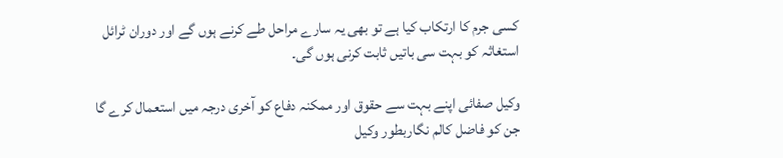کسی جرم کا ارتکاب کیا ہے تو بھی یہ سارے مراحل طے کرنے ہوں گے اور دوران ٹرائل استغاثہ کو بہت سی باتیں ثابت کرنی ہوں گی۔

وکیل صفائی اپنے بہت سے حقوق اور ممکنہ دفاع کو آخری درجہ میں استعمال کرے گا جن کو فاضل کالم نگاربطور وکیل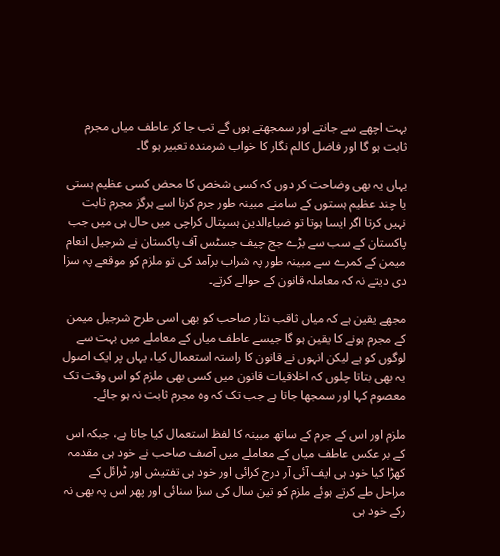بہت اچھے سے جانتے اور سمجھتے ہوں گے تب جا کر عاطف میاں مجرم ثابت ہو گا اور فاضل کالم نگار کا خواب شرمندہ تعبیر ہو گا۔

یہاں یہ بھی وضاحت کر دوں کہ کسی شخص کا محض کسی عظیم ہستی یا چند عظیم ہستوں کے سامنے مبینہ طور جرم کرنا اسے ہرگز مجرم ثابت نہیں کرتا اگر ایسا ہوتا تو ضیاءالدین ہسپتال کراچی میں حال ہی میں جب پاکستان کے سب سے بڑے جج چیف جسٹس آف پاکستان نے شرجیل انعام میمن کے کمرے سے مبینہ طور پہ شراب برآمد کی تو ملزم کو موقعے پہ سزا دی دیتے نہ کہ معاملہ قانون کے حوالے کرتے۔

مجھے یقین ہے کہ میاں ثاقب نثار صاحب کو بھی اسی طرح شرجیل میمن کے مجرم ہونے کا یقین ہو گا جیسے عاطف میاں کے معاملے میں بہت سے لوگوں کو ہے لیکن انہوں نے قانون کا راستہ استعمال کیا، یہاں پر ایک اصول یہ بھی بتاتا چلوں کہ اخلاقیات قانون میں کسی بھی ملزم کو اس وقت تک معصوم کہا اور سمجھا جاتا ہے جب تک کہ وہ مجرم ثابت نہ ہو جائے۔

ملزم اور اس کے جرم کے ساتھ مبینہ کا لفظ استعمال کیا جاتا ہے، جبکہ اس کے بر عکس عاطف میاں کے معاملے میں آصف صاحب نے خود ہی مقدمہ کھڑا کیا خود ہی ایف آئی آر درج کرائی اور خود ہی تفتیش اور ٹرائل کے مراحل طے کرتے ہوئے ملزم کو تین سال کی سزا سنائی اور پھر اس پہ بھی نہ رکے خود ہی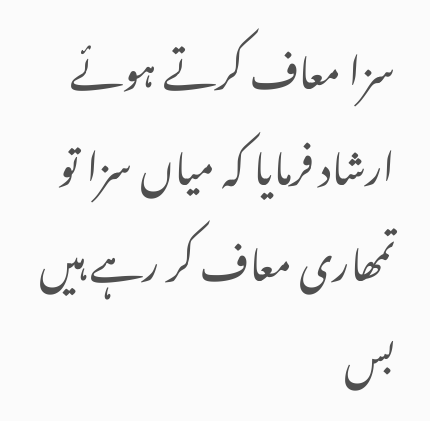سزا معاف کرتے ہوئے ارشاد فرمایا کہ میاں سزا تو تمھاری معاف کر رہے ہیں بس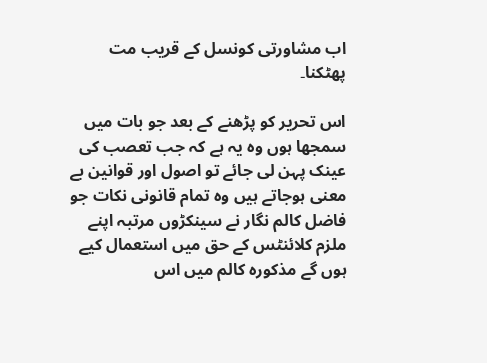اب مشاورتی کونسل کے قریب مت پھٹکنا۔

اس تحریر کو پڑھنے کے بعد جو بات میں سمجھا ہوں وہ یہ ہے کہ جب تعصب کی عینک پہن لی جائے تو اصول اور قوانین بے معنی ہوجاتے ہیں وہ تمام قانونی نکات جو فاضل کالم نگار نے سینکڑوں مرتبہ اپنے ملزم کلائنٹس کے حق میں استعمال کیے ہوں گے مذکورہ کالم میں اس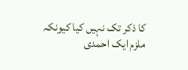کا ذکر تک نہیں کیا کیونکہ ملزم ایک احمدی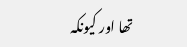تھا اور کیونکہ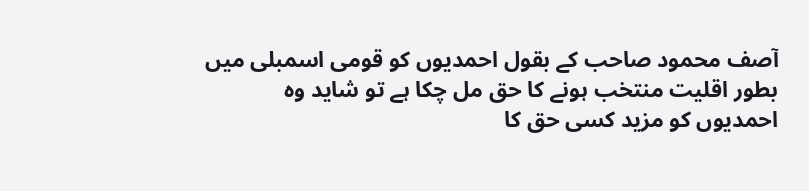آصف محمود صاحب کے بقول احمدیوں کو قومی اسمبلی میں بطور اقلیت منتخب ہونے کا حق مل چکا ہے تو شاید وہ احمدیوں کو مزید کسی حق کا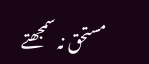مستحق نہ سمجھتے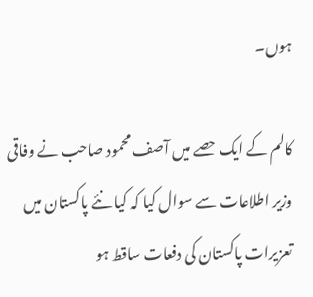ہوں۔

کالم کے ایک حصے میں آصف محمود صاحب نے وفاقی وزیر اطلاعات سے سوال کیا کہ کیا نئے پاکستان میں تعزیرات پاکستان کی دفعات ساقط ہو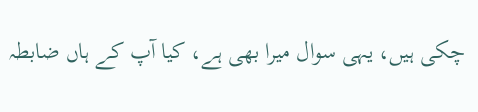چکی ہیں، یہی سوال میرا بھی ہے، کیا آپ کے ہاں ضابطہ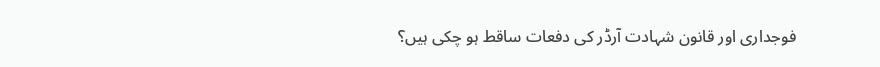فوجداری اور قانون شہادت آرڈر کی دفعات ساقط ہو چکی ہیں؟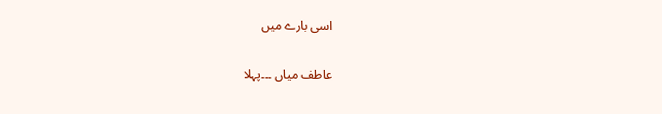اسی بارے میں

عاطف میاں ۔۔۔پہلا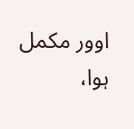اوور مکمل ہوا،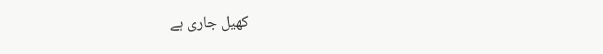کھیل جاری ہے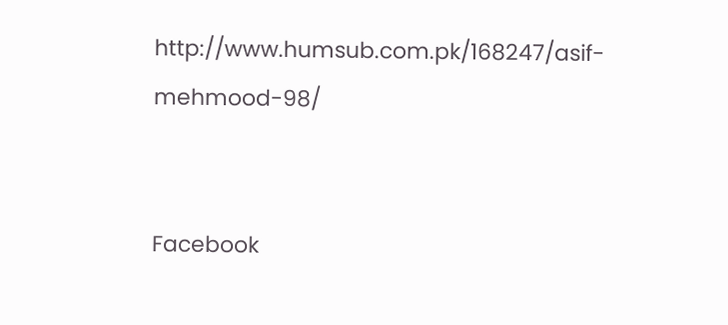http://www.humsub.com.pk/168247/asif-mehmood-98/


Facebook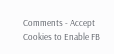Comments - Accept Cookies to Enable FB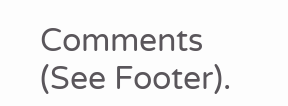Comments (See Footer).